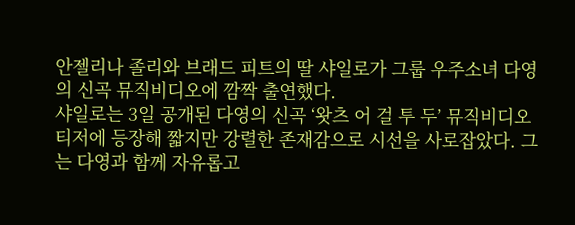안젤리나 졸리와 브래드 피트의 딸 샤일로가 그룹 우주소녀 다영의 신곡 뮤직비디오에 깜짝 출연했다.
샤일로는 3일 공개된 다영의 신곡 ‘왓츠 어 걸 투 두’ 뮤직비디오 티저에 등장해 짧지만 강렬한 존재감으로 시선을 사로잡았다. 그는 다영과 함께 자유롭고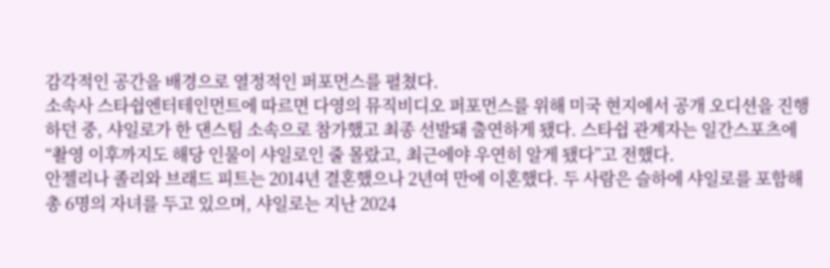감각적인 공간을 배경으로 열정적인 퍼포먼스를 펼쳤다.
소속사 스타쉽엔터테인먼트에 따르면 다영의 뮤직비디오 퍼포먼스를 위해 미국 현지에서 공개 오디션을 진행하던 중, 샤일로가 한 댄스팀 소속으로 참가했고 최종 선발돼 출연하게 됐다. 스타쉽 관계자는 일간스포츠에 “촬영 이후까지도 해당 인물이 샤일로인 줄 몰랐고, 최근에야 우연히 알게 됐다”고 전했다.
안젤리나 졸리와 브래드 피트는 2014년 결혼했으나 2년여 만에 이혼했다. 두 사람은 슬하에 샤일로를 포함해 총 6명의 자녀를 두고 있으며, 샤일로는 지난 2024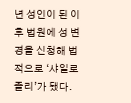년 성인이 된 이후 법원에 성 변경을 신청해 법적으로 ‘샤일로 졸리’가 됐다.